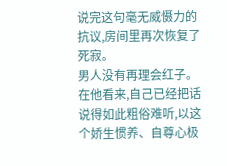说完这句毫无威慑力的抗议,房间里再次恢复了死寂。
男人没有再理会红子。在他看来,自己已经把话说得如此粗俗难听,以这个娇生惯养、自尊心极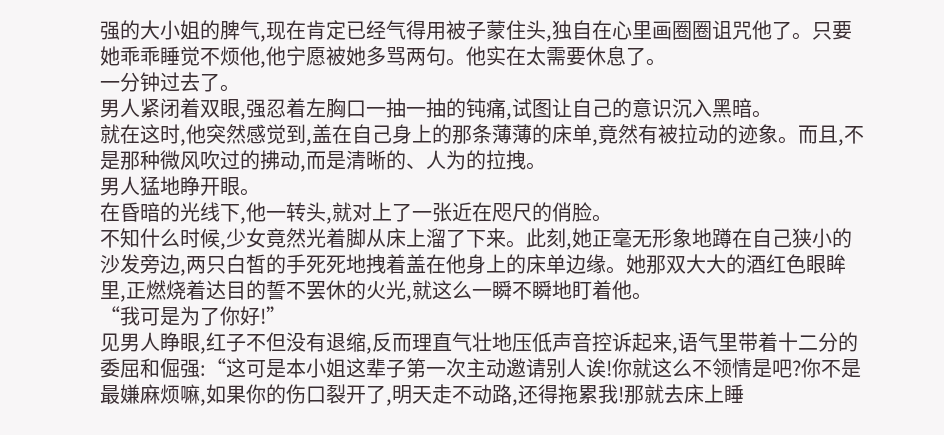强的大小姐的脾气,现在肯定已经气得用被子蒙住头,独自在心里画圈圈诅咒他了。只要她乖乖睡觉不烦他,他宁愿被她多骂两句。他实在太需要休息了。
一分钟过去了。
男人紧闭着双眼,强忍着左胸口一抽一抽的钝痛,试图让自己的意识沉入黑暗。
就在这时,他突然感觉到,盖在自己身上的那条薄薄的床单,竟然有被拉动的迹象。而且,不是那种微风吹过的拂动,而是清晰的、人为的拉拽。
男人猛地睁开眼。
在昏暗的光线下,他一转头,就对上了一张近在咫尺的俏脸。
不知什么时候,少女竟然光着脚从床上溜了下来。此刻,她正毫无形象地蹲在自己狭小的沙发旁边,两只白皙的手死死地拽着盖在他身上的床单边缘。她那双大大的酒红色眼眸里,正燃烧着达目的誓不罢休的火光,就这么一瞬不瞬地盯着他。
“我可是为了你好!”
见男人睁眼,红子不但没有退缩,反而理直气壮地压低声音控诉起来,语气里带着十二分的委屈和倔强:“这可是本小姐这辈子第一次主动邀请别人诶!你就这么不领情是吧?你不是最嫌麻烦嘛,如果你的伤口裂开了,明天走不动路,还得拖累我!那就去床上睡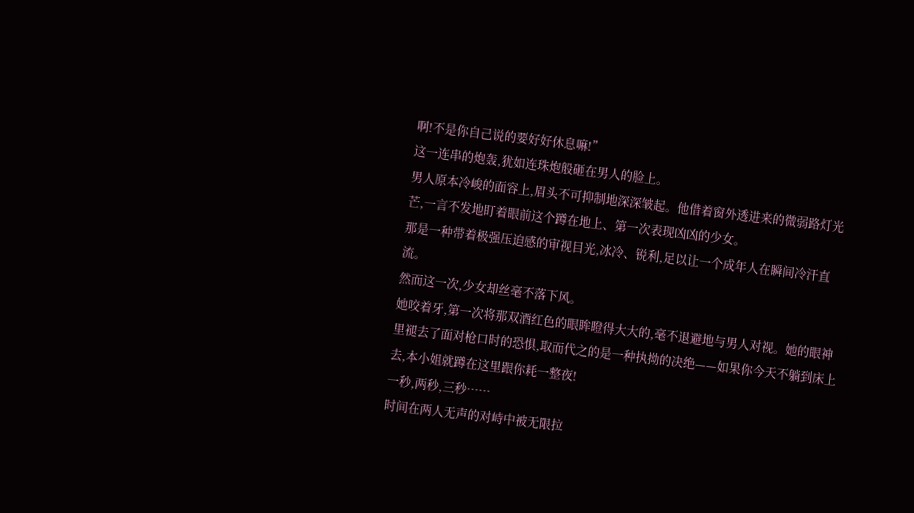啊!不是你自己说的要好好休息嘛!”
这一连串的炮轰,犹如连珠炮般砸在男人的脸上。
男人原本冷峻的面容上,眉头不可抑制地深深皱起。他借着窗外透进来的微弱路灯光芒,一言不发地盯着眼前这个蹲在地上、第一次表现凶凶的少女。
那是一种带着极强压迫感的审视目光,冰冷、锐利,足以让一个成年人在瞬间冷汗直流。
然而这一次,少女却丝毫不落下风。
她咬着牙,第一次将那双酒红色的眼眸瞪得大大的,毫不退避地与男人对视。她的眼神里褪去了面对枪口时的恐惧,取而代之的是一种执拗的决绝——如果你今天不躺到床上去,本小姐就蹲在这里跟你耗一整夜!
一秒,两秒,三秒……
时间在两人无声的对峙中被无限拉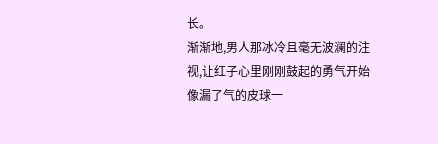长。
渐渐地,男人那冰冷且毫无波澜的注视,让红子心里刚刚鼓起的勇气开始像漏了气的皮球一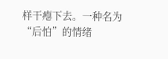样干瘪下去。一种名为“后怕”的情绪